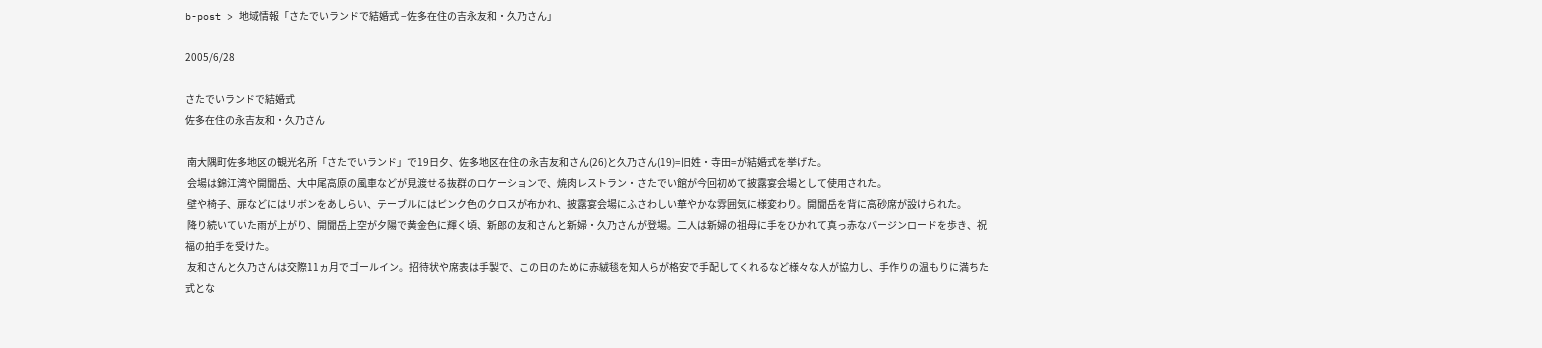b-post > 地域情報「さたでいランドで結婚式 −佐多在住の吉永友和・久乃さん」

2005/6/28

さたでいランドで結婚式
佐多在住の永吉友和・久乃さん

 南大隅町佐多地区の観光名所「さたでいランド」で19日夕、佐多地区在住の永吉友和さん(26)と久乃さん(19)=旧姓・寺田=が結婚式を挙げた。
 会場は錦江湾や開聞岳、大中尾高原の風車などが見渡せる抜群のロケーションで、焼肉レストラン・さたでい館が今回初めて披露宴会場として使用された。
 壁や椅子、扉などにはリボンをあしらい、テーブルにはピンク色のクロスが布かれ、披露宴会場にふさわしい華やかな雰囲気に様変わり。開聞岳を背に高砂席が設けられた。
 降り続いていた雨が上がり、開聞岳上空が夕陽で黄金色に輝く頃、新郎の友和さんと新婦・久乃さんが登場。二人は新婦の祖母に手をひかれて真っ赤なバージンロードを歩き、祝福の拍手を受けた。
 友和さんと久乃さんは交際11ヵ月でゴールイン。招待状や席表は手製で、この日のために赤絨毯を知人らが格安で手配してくれるなど様々な人が協力し、手作りの温もりに満ちた式とな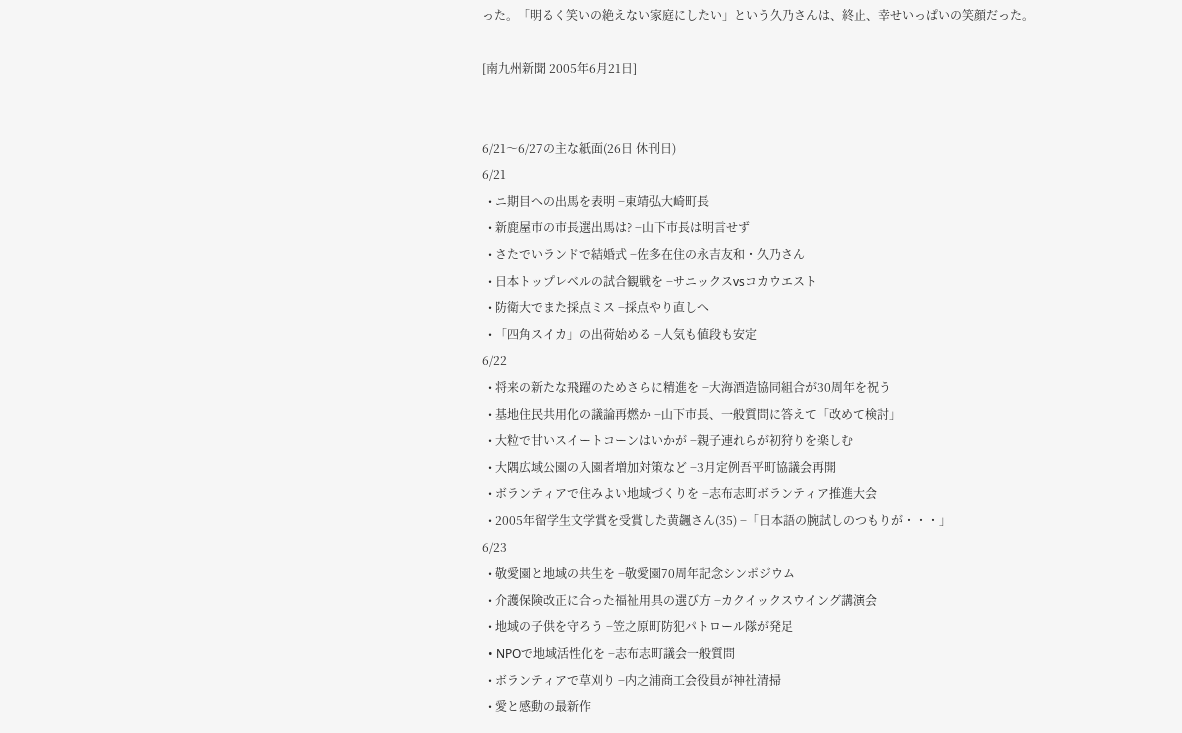った。「明るく笑いの絶えない家庭にしたい」という久乃さんは、終止、幸せいっぱいの笑顔だった。

[南九州新聞 2005年6月21日]


6/21〜6/27の主な紙面(26日 休刊日)
6/21
  • ニ期目への出馬を表明 −東靖弘大崎町長
  • 新鹿屋市の市長選出馬は? −山下市長は明言せず
  • さたでいランドで結婚式 −佐多在住の永吉友和・久乃さん
  • 日本トップレベルの試合観戦を −サニックスvsコカウエスト
  • 防衛大でまた採点ミス −採点やり直しへ
  • 「四角スイカ」の出荷始める −人気も値段も安定
6/22
  • 将来の新たな飛躍のためさらに精進を −大海酒造協同組合が30周年を祝う
  • 基地住民共用化の議論再燃か −山下市長、一般質問に答えて「改めて検討」
  • 大粒で甘いスイートコーンはいかが −親子連れらが初狩りを楽しむ
  • 大隅広域公園の入園者増加対策など −3月定例吾平町協議会再開
  • ボランティアで住みよい地域づくりを −志布志町ボランティア推進大会
  • 2005年留学生文学賞を受賞した黄飆さん(35) −「日本語の腕試しのつもりが・・・」
6/23
  • 敬愛園と地域の共生を −敬愛園70周年記念シンポジウム
  • 介護保険改正に合った福祉用具の選び方 −カクイックスウイング講演会
  • 地域の子供を守ろう −笠之原町防犯パトロール隊が発足
  • NPOで地域活性化を −志布志町議会一般質問
  • ボランティアで草刈り −内之浦商工会役員が神社清掃
  • 愛と感動の最新作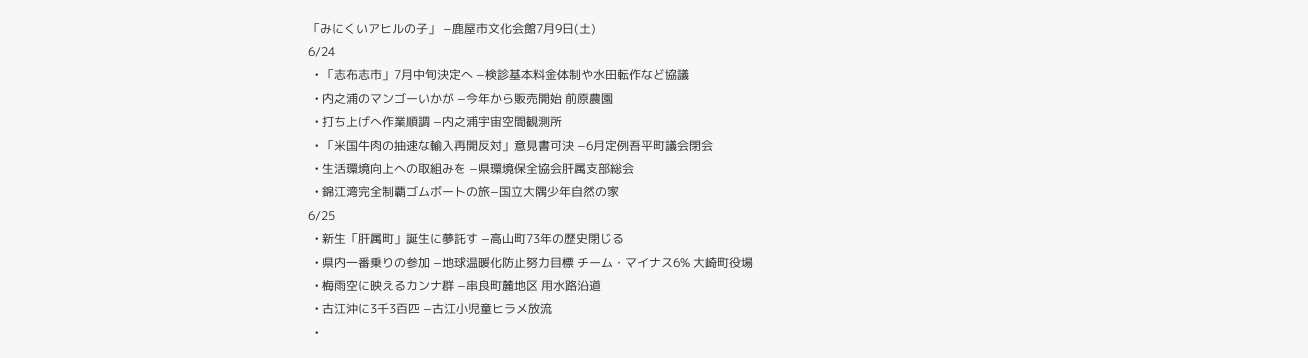「みにくいアヒルの子」 −鹿屋市文化会館7月9日(土)
6/24
  • 「志布志市」7月中旬決定へ −検診基本料金体制や水田転作など協議
  • 内之浦のマンゴーいかが −今年から販売開始 前原農園
  • 打ち上げへ作業順調 −内之浦宇宙空間観測所
  • 「米国牛肉の抽速な輸入再開反対」意見書可決 −6月定例吾平町議会閉会
  • 生活環境向上への取組みを −県環境保全協会肝属支部総会
  • 錦江湾完全制覇ゴムボートの旅−国立大隅少年自然の家
6/25
  • 新生「肝属町」誕生に夢託す −高山町73年の歴史閉じる
  • 県内一番乗りの参加 −地球温暖化防止努力目標 チーム・マイナス6% 大崎町役場
  • 梅雨空に映えるカンナ群 −串良町麓地区 用水路沿道
  • 古江沖に3千3百匹 −古江小児童ヒラメ放流
  •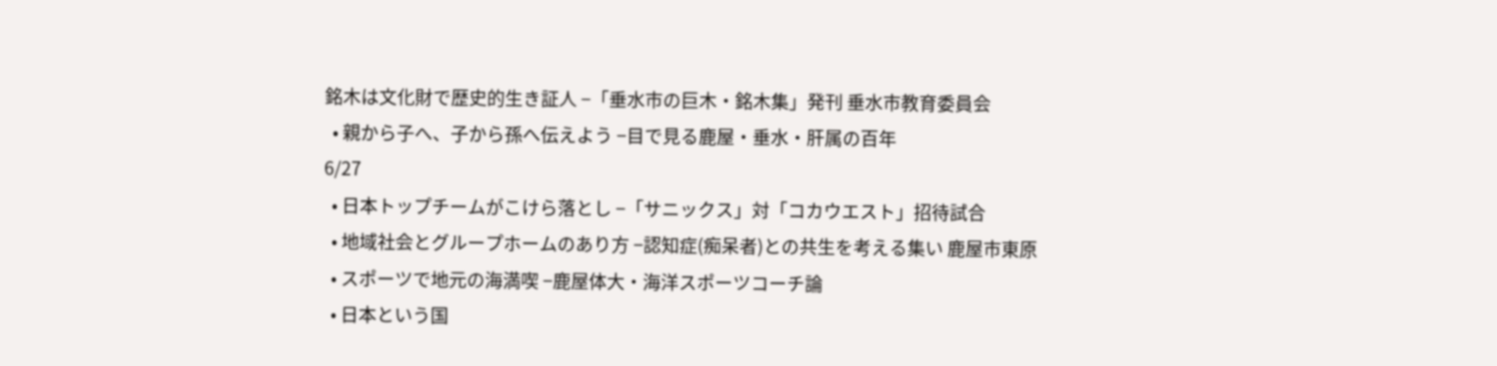銘木は文化財で歴史的生き証人 −「垂水市の巨木・銘木集」発刊 垂水市教育委員会
  • 親から子へ、子から孫へ伝えよう −目で見る鹿屋・垂水・肝属の百年
6/27
  • 日本トップチームがこけら落とし −「サニックス」対「コカウエスト」招待試合
  • 地域社会とグループホームのあり方 −認知症(痴呆者)との共生を考える集い 鹿屋市東原
  • スポーツで地元の海満喫 −鹿屋体大・海洋スポーツコーチ論
  • 日本という国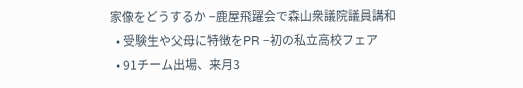家像をどうするか −鹿屋飛躍会で森山衆議院議員講和
  • 受験生や父母に特徴をPR −初の私立高校フェア
  • 91チーム出場、来月3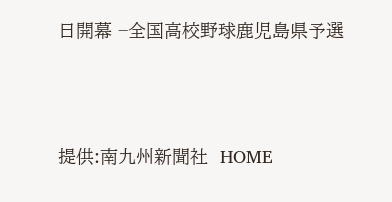日開幕 −全国高校野球鹿児島県予選




提供:南九州新聞社  HOME